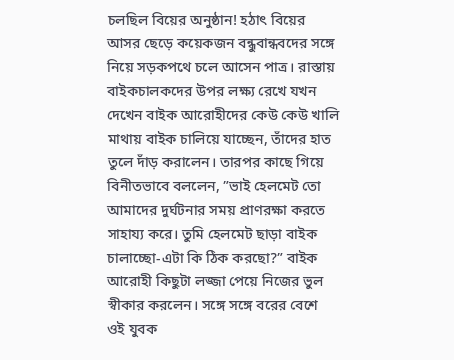চলছিল বিয়ের অনুষ্ঠান! হঠাৎ বিয়ের আসর ছেড়ে কয়েকজন বন্ধুবান্ধবদের সঙ্গে নিয়ে সড়কপথে চলে আসেন পাত্র। রাস্তায় বাইকচালকদের উপর লক্ষ্য রেখে যখন দেখেন বাইক আরোহীদের কেউ কেউ খালি মাথায় বাইক চালিয়ে যাচ্ছেন, তাঁদের হাত তুলে দাঁড় করালেন। তারপর কাছে গিয়ে বিনীতভাবে বললেন, ”ভাই হেলমেট তো আমাদের দুর্ঘটনার সময় প্রাণরক্ষা করতে সাহায্য করে। তুমি হেলমেট ছাড়া বাইক চালাচ্ছো-এটা কি ঠিক করছো?” বাইক আরোহী কিছুটা লজ্জা পেয়ে নিজের ভুল স্বীকার করলেন। সঙ্গে সঙ্গে বরের বেশে ওই যুবক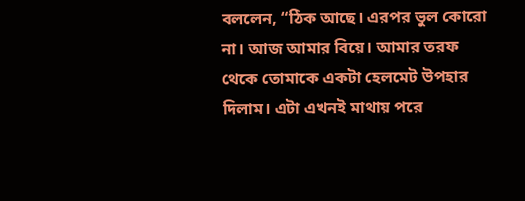বললেন, “ঠিক আছে। এরপর ভুল কোরো না। আজ আমার বিয়ে। আমার তরফ থেকে তোমাকে একটা হেলমেট উপহার দিলাম। এটা এখনই মাথায় পরে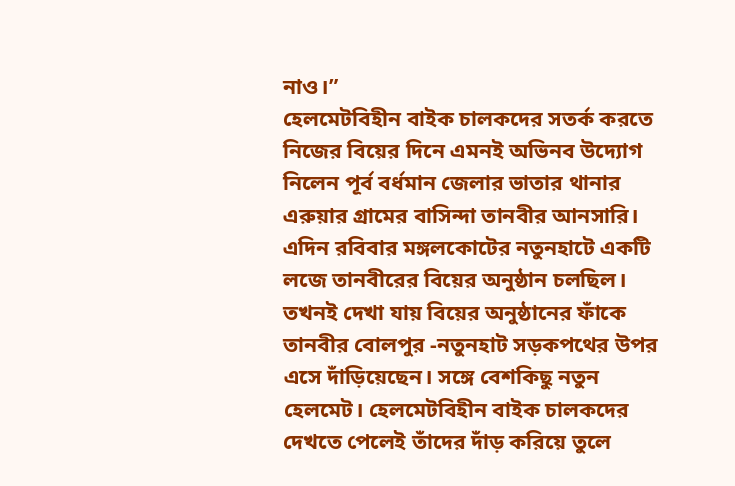নাও।”
হেলমেটবিহীন বাইক চালকদের সতর্ক করতে নিজের বিয়ের দিনে এমনই অভিনব উদ্যোগ নিলেন পূর্ব বর্ধমান জেলার ভাতার থানার এরুয়ার গ্রামের বাসিন্দা তানবীর আনসারি। এদিন রবিবার মঙ্গলকোটের নতুনহাটে একটি লজে তানবীরের বিয়ের অনুষ্ঠান চলছিল। তখনই দেখা যায় বিয়ের অনুষ্ঠানের ফাঁকে তানবীর বোলপুর -নতুনহাট সড়কপথের উপর এসে দাঁড়িয়েছেন। সঙ্গে বেশকিছু নতুন হেলমেট। হেলমেটবিহীন বাইক চালকদের দেখতে পেলেই তাঁদের দাঁড় করিয়ে তুলে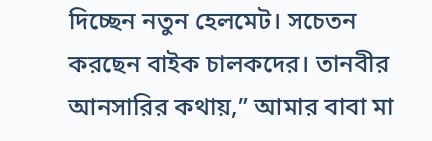দিচ্ছেন নতুন হেলমেট। সচেতন করছেন বাইক চালকদের। তানবীর আনসারির কথায়,” আমার বাবা মা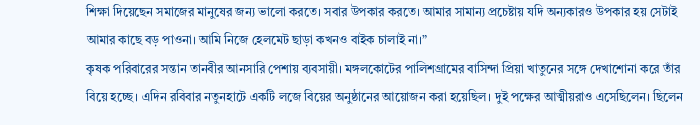শিক্ষা দিয়েছেন সমাজের মানুষের জন্য ভালো করতে। সবার উপকার করতে। আমার সামান্য প্রচেষ্টায় যদি অন্যকারও উপকার হয় সেটাই আমার কাছে বড় পাওনা। আমি নিজে হেলমেট ছাড়া কখনও বাইক চালাই না।”
কৃষক পরিবারের সন্তান তানবীর আনসারি পেশায় ব্যবসায়ী। মঙ্গলকোটের পালিশগ্রামের বাসিন্দা প্রিয়া খাতুনের সঙ্গে দেখাশোনা করে তাঁর বিয়ে হচ্ছে। এদিন রবিবার নতুনহাটে একটি লজে বিয়ের অনুষ্ঠানের আয়োজন করা হয়েছিল। দুই পক্ষের আত্মীয়রাও এসেছিলেন। ছিলেন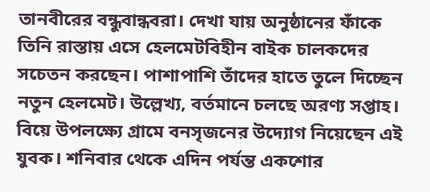তানবীরের বন্ধুবান্ধবরা। দেখা যায় অনুষ্ঠানের ফাঁকে তিনি রাস্তায় এসে হেলমেটবিহীন বাইক চালকদের সচেতন করছেন। পাশাপাশি তাঁদের হাতে তুলে দিচ্ছেন নতুন হেলমেট। উল্লেখ্য, বর্তমানে চলছে অরণ্য সপ্তাহ। বিয়ে উপলক্ষ্যে গ্রামে বনসৃজনের উদ্যোগ নিয়েছেন এই যুবক। শনিবার থেকে এদিন পর্যন্ত একশোর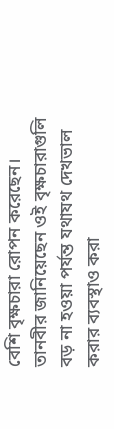বেশি বৃক্ষচারা রোপন করেছেন। তানবীর জানিয়েছেন ওই বৃক্ষচারাগুলি বড় না হওয়া পর্যন্ত যথাযথ দেখভাল করার ব্যবস্থাও করা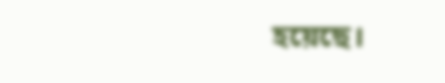হয়েছে।